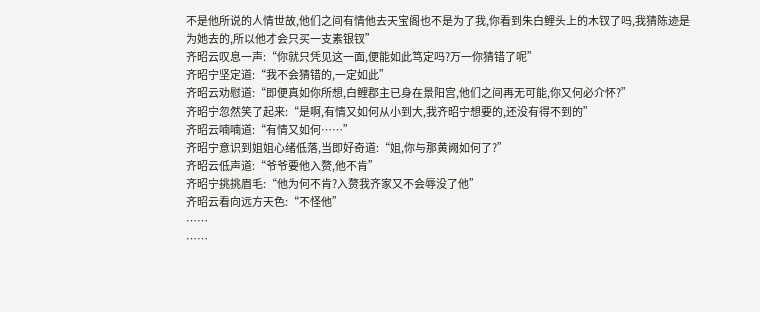不是他所说的人情世故,他们之间有情他去天宝阁也不是为了我,你看到朱白鲤头上的木钗了吗,我猜陈迹是为她去的,所以他才会只买一支素银钗”
齐昭云叹息一声:“你就只凭见这一面,便能如此笃定吗?万一你猜错了呢”
齐昭宁坚定道:“我不会猜错的,一定如此”
齐昭云劝慰道:“即便真如你所想,白鲤郡主已身在景阳宫,他们之间再无可能,你又何必介怀?”
齐昭宁忽然笑了起来:“是啊,有情又如何从小到大,我齐昭宁想要的,还没有得不到的”
齐昭云喃喃道:“有情又如何……”
齐昭宁意识到姐姐心绪低落,当即好奇道:“姐,你与那黄阙如何了?”
齐昭云低声道:“爷爷要他入赘,他不肯”
齐昭宁挑挑眉毛:“他为何不肯?入赘我齐家又不会辱没了他”
齐昭云看向远方天色:“不怪他”
……
……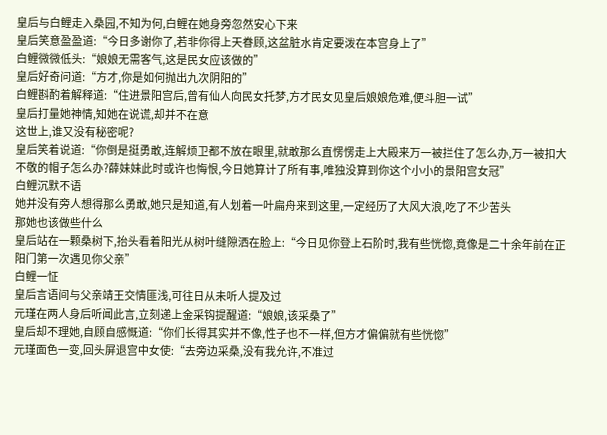皇后与白鲤走入桑园,不知为何,白鲤在她身旁忽然安心下来
皇后笑意盈盈道:“今日多谢你了,若非你得上天眷顾,这盆脏水肯定要泼在本宫身上了”
白鲤微微低头:“娘娘无需客气,这是民女应该做的”
皇后好奇问道:“方才,你是如何抛出九次阴阳的”
白鲤斟酌着解释道:“住进景阳宫后,曾有仙人向民女托梦,方才民女见皇后娘娘危难,便斗胆一试”
皇后打量她神情,知她在说谎,却并不在意
这世上,谁又没有秘密呢?
皇后笑着说道:“你倒是挺勇敢,连解烦卫都不放在眼里,就敢那么直愣愣走上大殿来万一被拦住了怎么办,万一被扣大不敬的帽子怎么办?薛妹妹此时或许也悔恨,今日她算计了所有事,唯独没算到你这个小小的景阳宫女冠”
白鲤沉默不语
她并没有旁人想得那么勇敢,她只是知道,有人划着一叶扁舟来到这里,一定经历了大风大浪,吃了不少苦头
那她也该做些什么
皇后站在一颗桑树下,抬头看着阳光从树叶缝隙洒在脸上:“今日见你登上石阶时,我有些恍惚,竟像是二十余年前在正阳门第一次遇见你父亲”
白鲤一怔
皇后言语间与父亲靖王交情匪浅,可往日从未听人提及过
元瑾在两人身后听闻此言,立刻递上金采钩提醒道:“娘娘,该采桑了”
皇后却不理她,自顾自感慨道:“你们长得其实并不像,性子也不一样,但方才偏偏就有些恍惚”
元瑾面色一变,回头屏退宫中女使:“去旁边采桑,没有我允许,不准过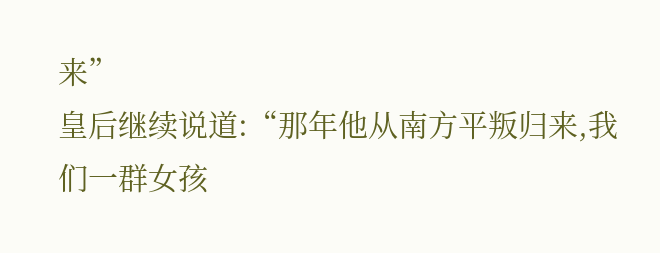来”
皇后继续说道:“那年他从南方平叛归来,我们一群女孩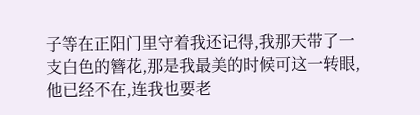子等在正阳门里守着我还记得,我那天带了一支白色的簪花,那是我最美的时候可这一转眼,他已经不在,连我也要老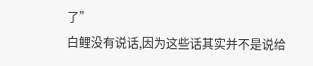了”
白鲤没有说话,因为这些话其实并不是说给